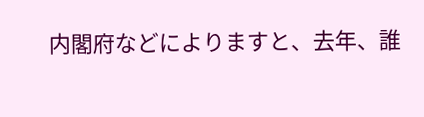内閣府などによりますと、去年、誰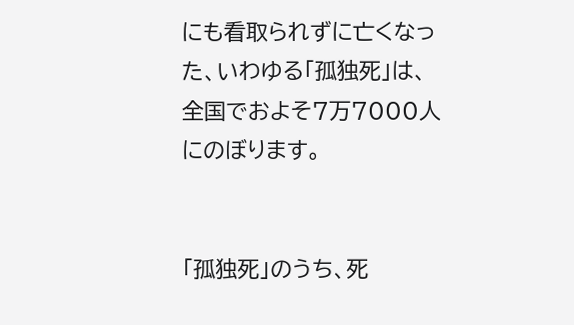にも看取られずに亡くなった、いわゆる「孤独死」は、全国でおよそ7万7000人にのぼります。


「孤独死」のうち、死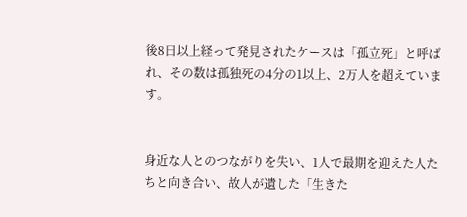後8日以上経って発見されたケースは「孤立死」と呼ばれ、その数は孤独死の4分の1以上、2万人を超えています。


身近な人とのつながりを失い、1人で最期を迎えた人たちと向き合い、故人が遺した「生きた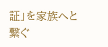証」を家族へと繋ぐ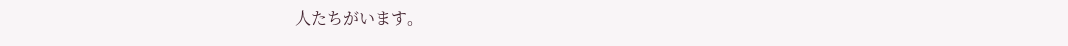人たちがいます。